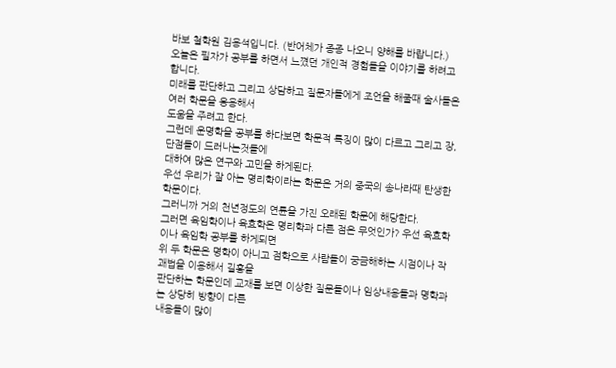바보 철학원 김용석입니다. (반어체가 종종 나오니 양해를 바랍니다.)
오늘은 필자가 공부를 하면서 느꼈던 개인적 경험들을 이야기를 하려고 합니다.
미래를 판단하고 그리고 상담하고 질문자들에게 조언을 해줄때 술사들은 여러 학문을 응용해서
도움을 주려고 한다.
그런데 운명학을 공부를 하다보면 학문적 특징이 많이 다르고 그리고 장,단점들이 드러나는것들에
대하여 많은 연구와 고민을 하게된다.
우선 우리가 잘 아는 명리학이라는 학문은 거의 중국의 송나라때 탄생한 학문이다.
그러니까 거의 천년정도의 연륜을 가진 오래된 학문에 해당한다.
그러면 육임학이나 육효학은 명리학과 다른 점은 무엇인가? 우선 육효학이나 육임학 공부를 하게되면
위 두 학문은 명학이 아니고 점학으로 사람들이 궁금해하는 시점이나 작괘법을 이용해서 길흉을
판단하는 학문인데 교재를 보면 이상한 질문들이나 임상내용들과 명학과는 상당히 방향이 다른
내용들이 많이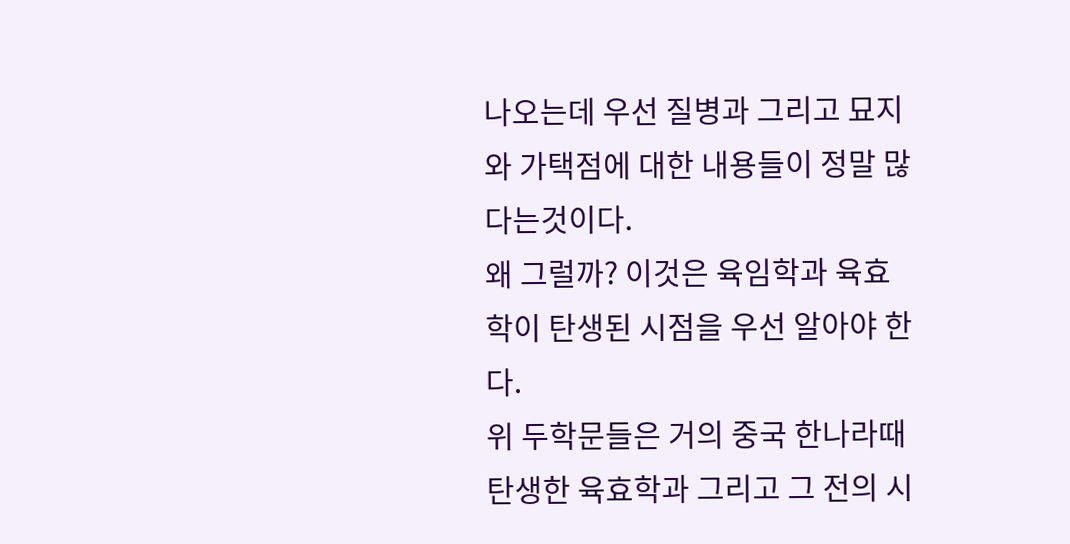나오는데 우선 질병과 그리고 묘지와 가택점에 대한 내용들이 정말 많다는것이다.
왜 그럴까? 이것은 육임학과 육효학이 탄생된 시점을 우선 알아야 한다.
위 두학문들은 거의 중국 한나라때 탄생한 육효학과 그리고 그 전의 시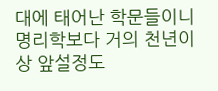대에 태어난 학문들이니
명리학보다 거의 천년이상 앞설정도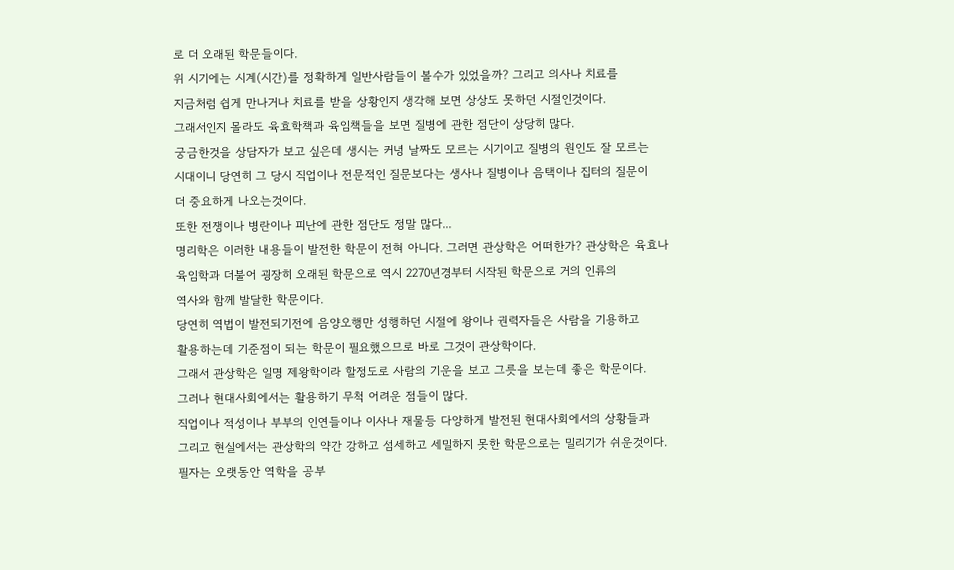로 더 오래된 학문들이다.
위 시기에는 시계(시간)를 정확하게 일반사람들이 볼수가 있었을까? 그리고 의사나 치료를
지금처럼 쉽게 만나거나 치료를 받을 상황인지 생각해 보면 상상도 못하던 시절인것이다.
그래서인지 몰라도 육효학책과 육임책들을 보면 질병에 관한 점단이 상당히 많다.
궁금한것을 상담자가 보고 싶은데 생시는 커녕 날짜도 모르는 시기이고 질병의 원인도 잘 모르는
시대이니 당연히 그 당시 직업이나 전문적인 질문보다는 생사나 질병이나 음택이나 집터의 질문이
더 중요하게 나오는것이다.
또한 전쟁이나 병란이나 피난에 관한 점단도 정말 많다...
명리학은 이러한 내용들이 발전한 학문이 전혀 아니다. 그러면 관상학은 어떠한가? 관상학은 육효나
육임학과 더불어 굉장히 오래된 학문으로 역시 2270년경부터 시작된 학문으로 거의 인류의
역사와 함께 발달한 학문이다.
당연히 역법이 발전되기전에 음양오행만 성행하던 시절에 왕이나 권력자들은 사람을 기용하고
활용하는데 기준점이 되는 학문이 필요했으므로 바로 그것이 관상학이다.
그래서 관상학은 일명 제왕학이라 할정도로 사람의 기운을 보고 그릇을 보는데 좋은 학문이다.
그러나 현대사회에서는 활용하기 무척 어려운 점들이 많다.
직업이나 적성이나 부부의 인연들이나 이사나 재물등 다양하게 발전된 현대사회에서의 상황들과
그리고 현실에서는 관상학의 약간 강하고 섬세하고 세밀하지 못한 학문으로는 밀리기가 쉬운것이다.
필자는 오랫동안 역학을 공부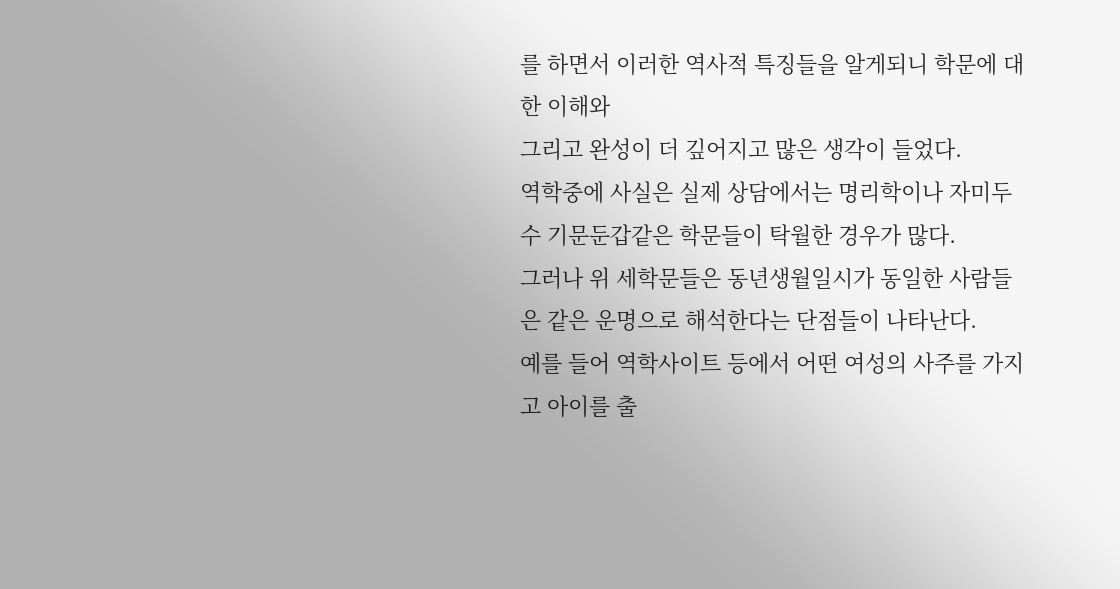를 하면서 이러한 역사적 특징들을 알게되니 학문에 대한 이해와
그리고 완성이 더 깊어지고 많은 생각이 들었다.
역학중에 사실은 실제 상담에서는 명리학이나 자미두수 기문둔갑같은 학문들이 탁월한 경우가 많다.
그러나 위 세학문들은 동년생월일시가 동일한 사람들은 같은 운명으로 해석한다는 단점들이 나타난다.
예를 들어 역학사이트 등에서 어떤 여성의 사주를 가지고 아이를 출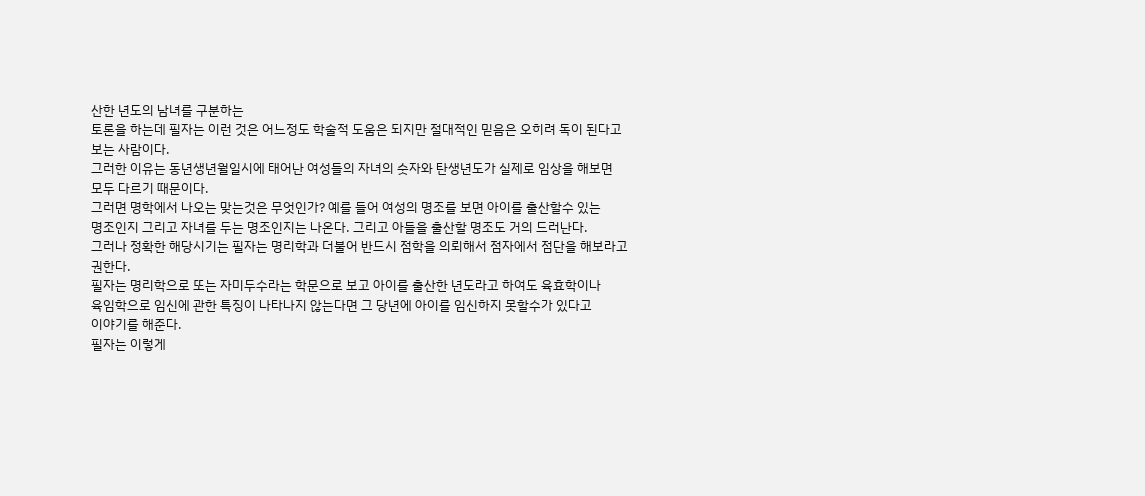산한 년도의 남녀를 구분하는
토론을 하는데 필자는 이런 것은 어느정도 학술적 도움은 되지만 절대적인 믿음은 오히려 독이 된다고
보는 사람이다.
그러한 이유는 동년생년월일시에 태어난 여성들의 자녀의 숫자와 탄생년도가 실제로 임상을 해보면
모두 다르기 때문이다.
그러면 명학에서 나오는 맞는것은 무엇인가? 예를 들어 여성의 명조를 보면 아이를 출산할수 있는
명조인지 그리고 자녀를 두는 명조인지는 나온다. 그리고 아들을 출산할 명조도 거의 드러난다.
그러나 정확한 해당시기는 필자는 명리학과 더불어 반드시 점학을 의뢰해서 점자에서 점단을 해보라고
권한다.
필자는 명리학으로 또는 자미두수라는 학문으로 보고 아이를 출산한 년도라고 하여도 육효학이나
육임학으로 임신에 관한 특징이 나타나지 않는다면 그 당년에 아이를 임신하지 못할수가 있다고
이야기를 해준다.
필자는 이렇게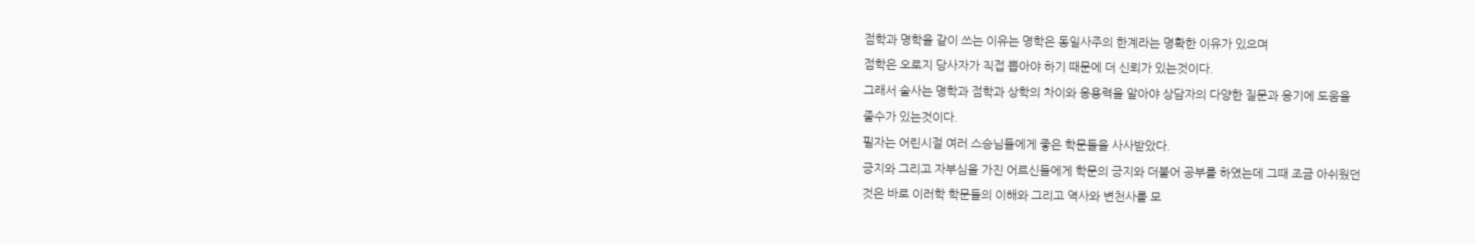점학과 명학을 같이 쓰는 이유는 명학은 동일사주의 한계라는 명확한 이유가 있으며
점학은 오로지 당사자가 직접 뽑아야 하기 때문에 더 신뢰가 있는것이다.
그래서 술사는 명학과 점학과 상학의 차이와 응용력을 알아야 상담자의 다양한 질문과 응기에 도움을
줄수가 있는것이다.
필자는 어린시절 여러 스승님들에게 좋은 학문들을 사사받았다.
긍지와 그리고 자부심을 가진 어르신들에게 학문의 긍지와 더불어 공부를 하였는데 그때 조금 아쉬웠던
것은 바로 이러학 학문들의 이해와 그리고 역사와 변천사를 모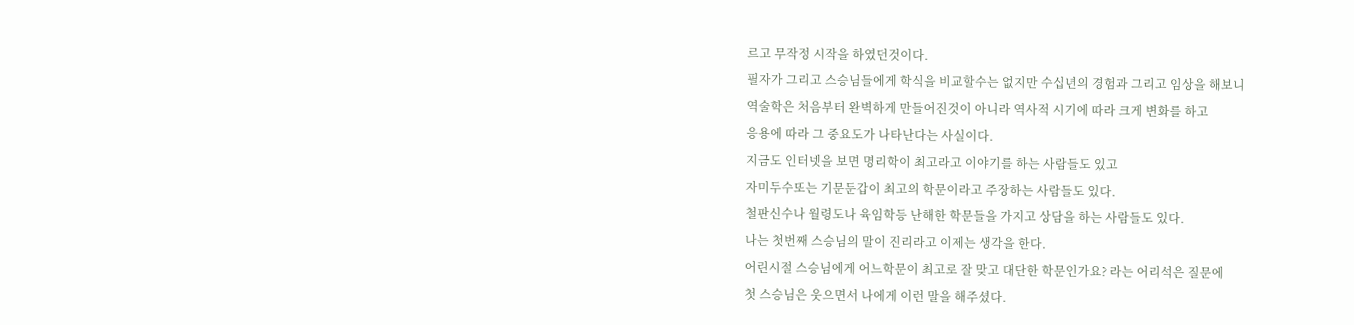르고 무작정 시작을 하였던것이다.
필자가 그리고 스승님들에게 학식을 비교할수는 없지만 수십년의 경험과 그리고 임상을 해보니
역술학은 처음부터 완벽하게 만들어진것이 아니라 역사적 시기에 따라 크게 변화를 하고
응용에 따라 그 중요도가 나타난다는 사실이다.
지금도 인터넷을 보면 명리학이 최고라고 이야기를 하는 사람들도 있고
자미두수또는 기문둔갑이 최고의 학문이라고 주장하는 사람들도 있다.
철판신수나 월령도나 육임학등 난해한 학문들을 가지고 상담을 하는 사람들도 있다.
나는 첫번째 스승님의 말이 진리라고 이제는 생각을 한다.
어린시절 스승님에게 어느학문이 최고로 잘 맞고 대단한 학문인가요? 라는 어리석은 질문에
첫 스승님은 웃으면서 나에게 이런 말을 해주셨다.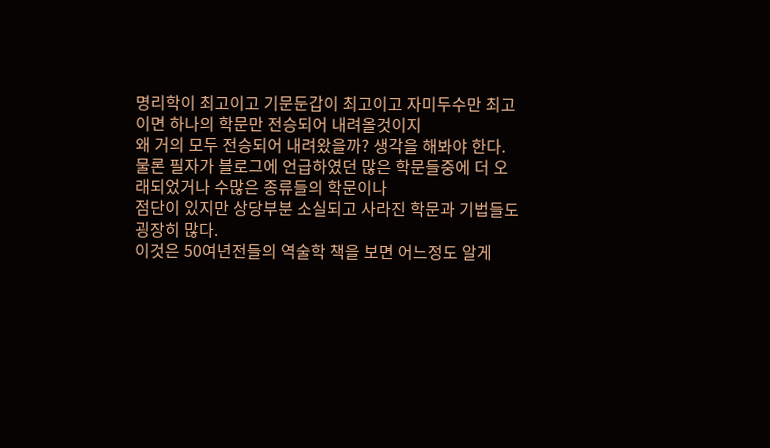명리학이 최고이고 기문둔갑이 최고이고 자미두수만 최고이면 하나의 학문만 전승되어 내려올것이지
왜 거의 모두 전승되어 내려왔을까? 생각을 해봐야 한다.
물론 필자가 블로그에 언급하였던 많은 학문들중에 더 오래되었거나 수많은 종류들의 학문이나
점단이 있지만 상당부분 소실되고 사라진 학문과 기법들도 굉장히 많다.
이것은 50여년전들의 역술학 책을 보면 어느정도 알게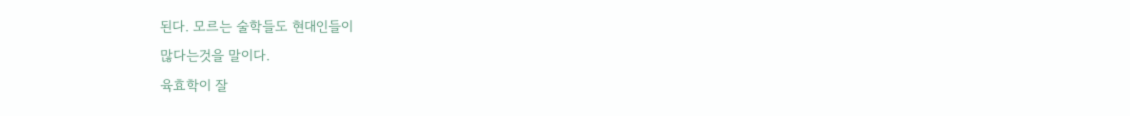된다. 모르는 술학들도 현대인들이
많다는것을 말이다.
육효학이 잘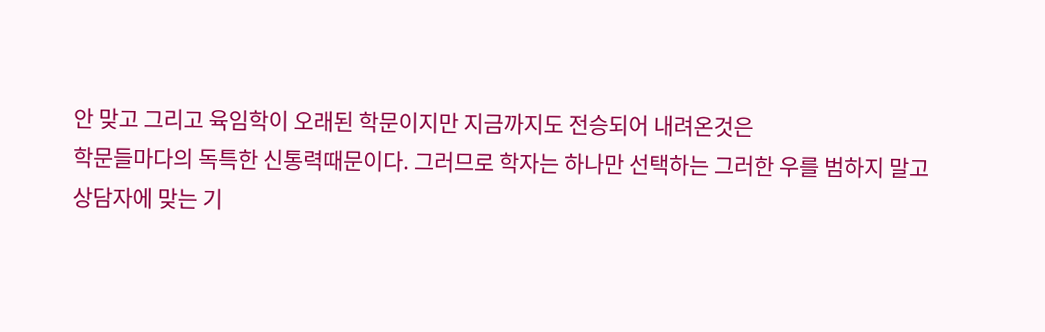안 맞고 그리고 육임학이 오래된 학문이지만 지금까지도 전승되어 내려온것은
학문들마다의 독특한 신통력때문이다. 그러므로 학자는 하나만 선택하는 그러한 우를 범하지 말고
상담자에 맞는 기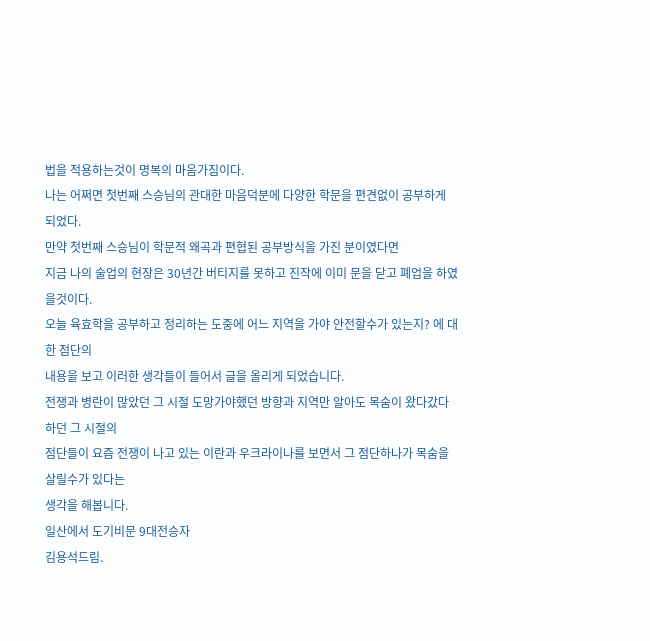법을 적용하는것이 명복의 마음가짐이다.
나는 어쩌면 첫번째 스승님의 관대한 마음덕분에 다양한 학문을 편견없이 공부하게 되었다.
만약 첫번째 스승님이 학문적 왜곡과 편협된 공부방식을 가진 분이였다면
지금 나의 술업의 현장은 30년간 버티지를 못하고 진작에 이미 문을 닫고 폐업을 하였을것이다.
오늘 육효학을 공부하고 정리하는 도중에 어느 지역을 가야 안전할수가 있는지? 에 대한 점단의
내용을 보고 이러한 생각들이 들어서 글을 올리게 되었습니다.
전쟁과 병란이 많았던 그 시절 도망가야했던 방향과 지역만 알아도 목숨이 왔다갔다 하던 그 시절의
점단들이 요즘 전쟁이 나고 있는 이란과 우크라이나를 보면서 그 점단하나가 목숨을 살릴수가 있다는
생각을 해봅니다.
일산에서 도기비문 9대전승자
김용석드림.